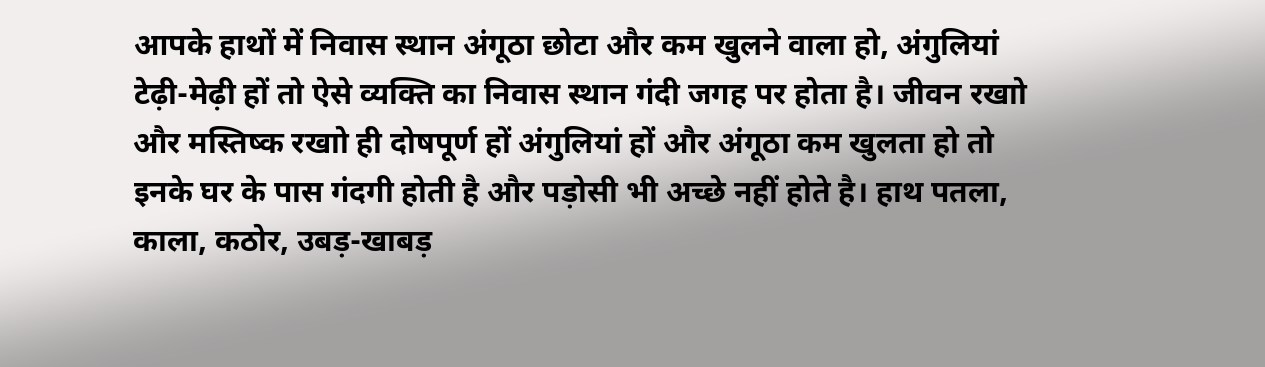आपके हाथों में निवास स्थान अंगूठा छोटा और कम खुलने वाला हो, अंगुलियां टेढ़ी-मेढ़ी हों तो ऐसे व्यक्ति का निवास स्थान गंदी जगह पर होता है। जीवन रखाो और मस्तिष्क रखाो ही दोषपूर्ण हों अंगुलियां हों और अंगूठा कम खुलता हो तो इनके घर के पास गंदगी होती है और पड़ोसी भी अच्छे नहीं होते है। हाथ पतला, काला, कठोर, उबड़-खाबड़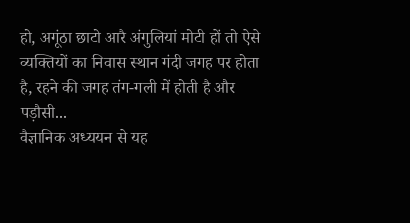हो, अगूंठा छाटो आरै अंगुलियां मोटी हों तो ऐसे व्यक्तियों का निवास स्थान गंदी जगह पर होता है, रहने की जगह तंग-गली में होती है और पड़ौसी...
वैज्ञानिक अध्ययन से यह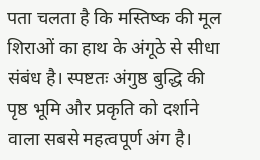पता चलता है कि मस्तिष्क की मूल शिराओं का हाथ के अंगूठे से सीधा संबंध है। स्पष्टतः अंगुष्ठ बुद्धि की पृष्ठ भूमि और प्रकृति को दर्शाने वाला सबसे महत्वपूर्ण अंग है।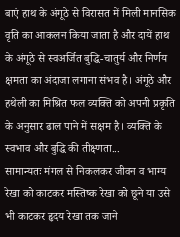बाएं हाथ के अंगूठे से विरासत में मिली मानसिक वृति का आकलन किया जाता है और दायें हाथ के अंगूठे से स्वअर्जित बुद्धि-चातुर्य और निर्णय क्षमता का अंदाजा लगाना संभव है। अंगूठे और हथेली का मिश्रित फल व्यक्ति को अपनी प्रकृति के अनुसार ढाल पाने में सक्षम है। व्यक्ति के स्वभाव और बुद्धि की तीक्ष्णता...
सामान्यतः मंगल से निकलकर जीवन व भाग्य रेखा को काटकर मस्तिष्क रेखा को छूने या उसे भी काटकर हृदय रेखा तक जाने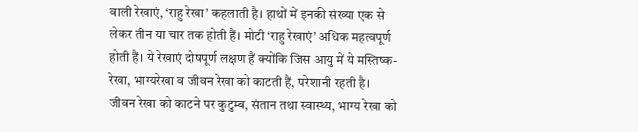वाली रेखाएं, ‘राहु रेखा’ कहलाती है। हाथों में इनकी संख्या एक से लेकर तीन या चार तक होती हैं। मोटी ‘राहु रेखाएं’ अधिक महत्वपूर्ण होती हैं। ये रेखाएं दोषपूर्ण लक्षण हैं क्योंकि जिस आयु में ये मस्तिष्क-रेखा, भाग्यरेखा व जीवन रेखा को काटती हैं, परेशानी रहती है। जीवन रेखा को काटने पर कुटुम्ब, संतान तथा स्वास्थ्य, भाग्य रेखा को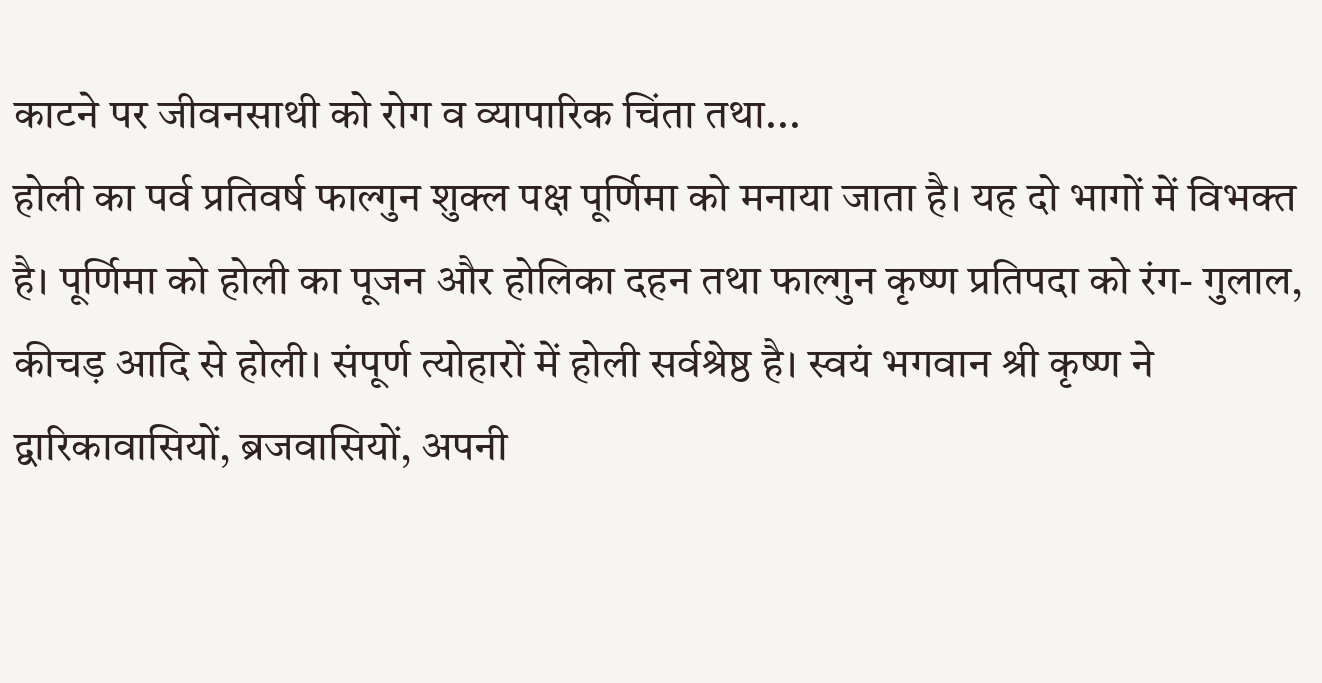काटने पर जीवनसाथी को रोग व व्यापारिक चिंता तथा...
होली का पर्व प्रतिवर्ष फाल्गुन शुक्ल पक्ष पूर्णिमा को मनाया जाता है। यह दो भागों में विभक्त है। पूर्णिमा को होली का पूजन और होलिका दहन तथा फाल्गुन कृष्ण प्रतिपदा को रंग- गुलाल, कीचड़ आदि से होली। संपूर्ण त्योहारों में होली सर्वश्रेष्ठ है। स्वयं भगवान श्री कृष्ण ने द्वारिकावासियों, ब्रजवासियों, अपनी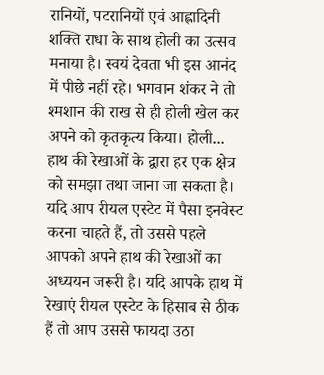रानियों, पटरानियों एवं आह्लादिनी शक्ति राधा के साथ होली का उत्सव मनाया है। स्वयं देवता भी इस आनंद में पीछे नहीं रहे। भगवान शंकर ने तो श्मशान की राख से ही होली खेल कर अपने को कृतकृत्य किया। होली...
हाथ की रेखाओं के द्वारा हर एक क्षेत्र को समझा तथा जाना जा सकता है। यदि आप रीयल एस्टेट में पैसा इनवेस्ट करना चाहते हैं, तो उससे पहले आपको अपने हाथ की रेखाओं का अध्ययन जरूरी है। यदि आपके हाथ में रेखाएं रीयल एस्टेट के हिसाब से ठीक हैं तो आप उससे फायदा उठा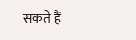सकते हैं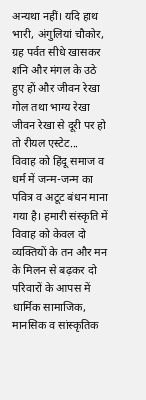अन्यथा नहीं। यदि हाथ भारी, अंगुलियां चौकोर, ग्रह पर्वत सीधे खासकर शनि और मंगल के उठे हुए हों और जीवन रेखा गोल तथा भाग्य रेखा जीवन रेखा से दूरी पर हो तो रीयल एस्टेट...
विवाह को हिंदू समाज व धर्म में जन्म-जन्म का पवित्र व अटूट बंधन माना गया है। हमारी संस्कृति में विवाह को केवल दो व्यक्तियों के तन और मन के मिलन से बढ़कर दो परिवारों के आपस में धार्मिक सामाजिक, मानसिक व सांस्कृतिक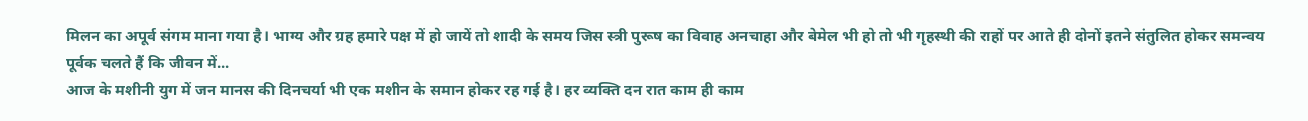मिलन का अपूर्व संगम माना गया है। भाग्य और ग्रह हमारे पक्ष में हो जायें तो शादी के समय जिस स्त्री पुरूष का विवाह अनचाहा और बेमेल भी हो तो भी गृहस्थी की राहों पर आते ही दोनों इतने संतुलित होकर समन्वय पूर्वक चलते हैं कि जीवन में...
आज के मशीनी युग में जन मानस की दिनचर्या भी एक मशीन के समान होकर रह गई है। हर व्यक्ति दन रात काम ही काम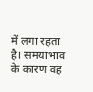में लगा रहता है। समयाभाव के कारण वह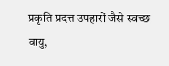प्रकृति प्रदत्त उपहारों जैसे स्वच्छ वायु,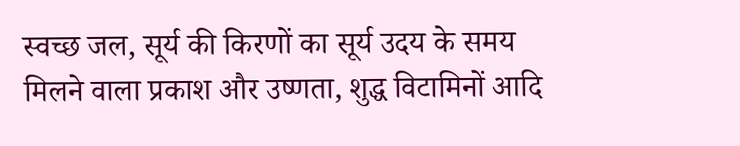स्वच्छ जल, सूर्य की किरणों का सूर्य उदय के समय मिलने वाला प्रकाश और उष्णता, शुद्ध विटामिनों आदि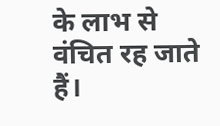के लाभ से वंचित रह जाते हैं।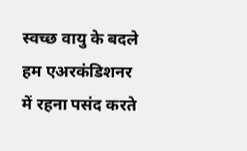स्वच्छ वायु के बदले हम एअरकंडिशनर में रहना पसंद करते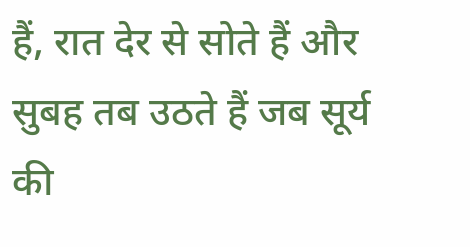हैं, रात देर से सोते हैं और सुबह तब उठते हैं जब सूर्य की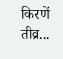किरणें तीव्र...